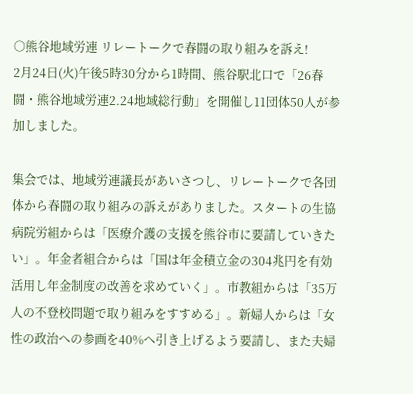○熊谷地域労連 リレートークで春闘の取り組みを訴え!
2月24日(火)午後5時30分から1時間、熊谷駅北口で「26春闘・熊谷地域労連2.24地域総行動」を開催し11団体50人が参加しました。

集会では、地域労連議長があいさつし、リレートークで各団体から春闘の取り組みの訴えがありました。スタートの生協病院労組からは「医療介護の支援を熊谷市に要請していきたい」。年金者組合からは「国は年金積立金の304兆円を有効活用し年金制度の改善を求めていく」。市教組からは「35万人の不登校問題で取り組みをすすめる」。新婦人からは「女性の政治への参画を40%へ引き上げるよう要請し、また夫婦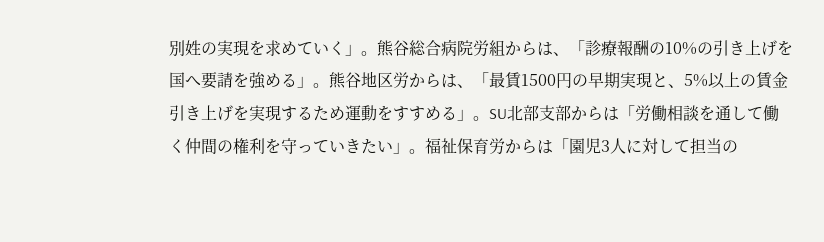別姓の実現を求めていく」。熊谷総合病院労組からは、「診療報酬の10%の引き上げを国へ要請を強める」。熊谷地区労からは、「最賃1500円の早期実現と、5%以上の賃金引き上げを実現するため運動をすすめる」。SU北部支部からは「労働相談を通して働く仲間の権利を守っていきたい」。福祉保育労からは「園児3人に対して担当の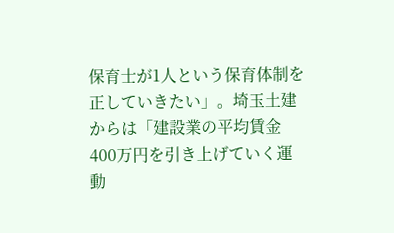保育士が1人という保育体制を正していきたい」。埼玉土建からは「建設業の平均賃金400万円を引き上げていく運動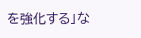を強化する」な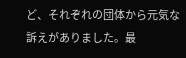ど、それぞれの団体から元気な訴えがありました。最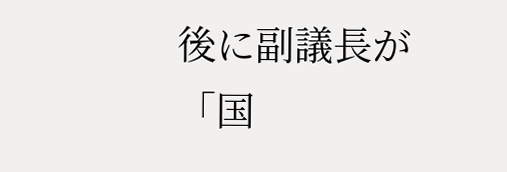後に副議長が「国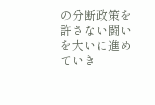の分断政策を許さない闘いを大いに進めていき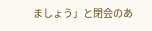ましょう」と閉会のあ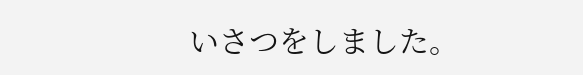いさつをしました。